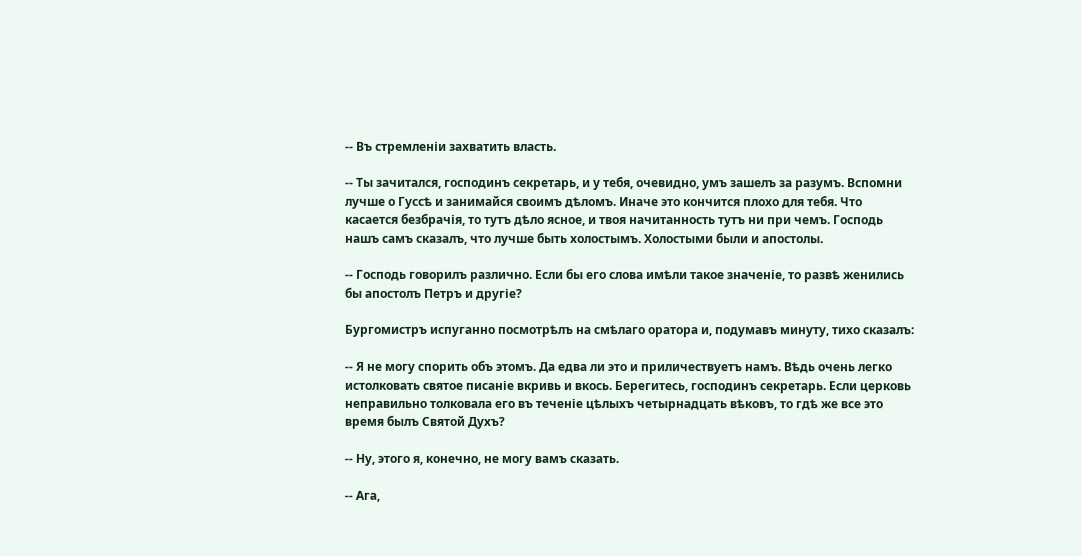-- Въ стремленіи захватить власть.

-- Ты зачитался, господинъ секретарь, и у тебя, очевидно, умъ зашелъ за разумъ. Вспомни лучше о Гуссѣ и занимайся своимъ дѣломъ. Иначе это кончится плохо для тебя. Что касается безбрачія, то тутъ дѣло ясное, и твоя начитанность тутъ ни при чемъ. Господь нашъ самъ сказалъ, что лучше быть холостымъ. Холостыми были и апостолы.

-- Господь говорилъ различно. Если бы его слова имѣли такое значеніе, то развѣ женились бы апостолъ Петръ и другіе?

Бургомистръ испуганно посмотрѣлъ на смѣлаго оратора и, подумавъ минуту, тихо сказалъ:

-- Я не могу спорить объ этомъ. Да едва ли это и приличествуетъ намъ. Вѣдь очень легко истолковать святое писаніе вкривь и вкось. Берегитесь, господинъ секретарь. Если церковь неправильно толковала его въ теченіе цѣлыхъ четырнадцать вѣковъ, то гдѣ же все это время былъ Святой Духъ?

-- Ну, этого я, конечно, не могу вамъ сказать.

-- Ага,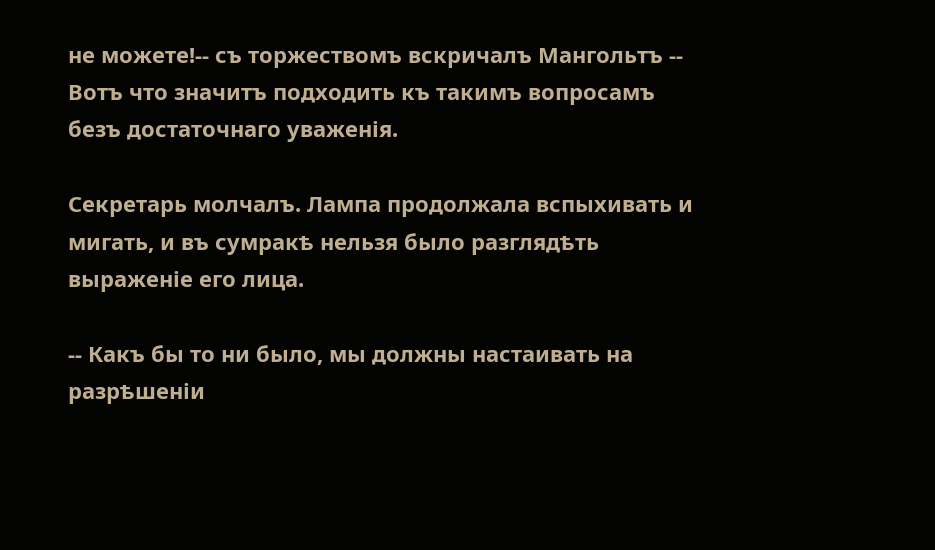не можете!-- съ торжествомъ вскричалъ Мангольтъ -- Вотъ что значитъ подходить къ такимъ вопросамъ безъ достаточнаго уваженія.

Секретарь молчалъ. Лампа продолжала вспыхивать и мигать, и въ сумракѣ нельзя было разглядѣть выраженіе его лица.

-- Какъ бы то ни было, мы должны настаивать на разрѣшеніи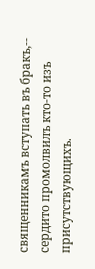священникамъ вступать въ бракъ,-- сердито промолвилъ кто-то изъ присутствующихъ.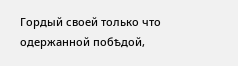Гордый своей только что одержанной побѣдой,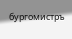бургомистръ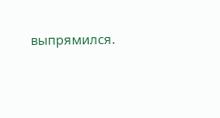выпрямился.